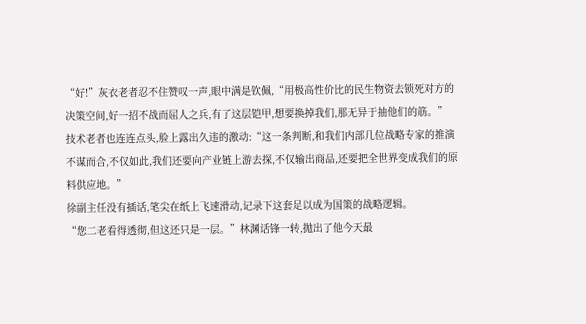“好!”灰衣老者忍不住赞叹一声,眼中满是钦佩,“用极高性价比的民生物资去锁死对方的决策空间,好一招不战而屈人之兵,有了这层铠甲,想要换掉我们,那无异于抽他们的筋。”
技术老者也连连点头,脸上露出久违的激动:“这一条判断,和我们内部几位战略专家的推演不谋而合,不仅如此,我们还要向产业链上游去探,不仅输出商品,还要把全世界变成我们的原料供应地。”
徐副主任没有插话,笔尖在纸上飞速滑动,记录下这套足以成为国策的战略逻辑。
“您二老看得透彻,但这还只是一层。”林渊话锋一转,抛出了他今天最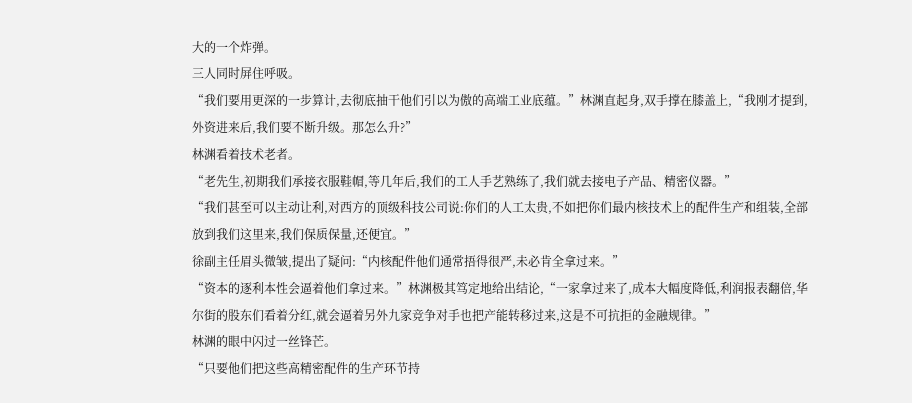大的一个炸弹。
三人同时屏住呼吸。
“我们要用更深的一步算计,去彻底抽干他们引以为傲的高端工业底蕴。”林渊直起身,双手撑在膝盖上,“我刚才提到,外资进来后,我们要不断升级。那怎么升?”
林渊看着技术老者。
“老先生,初期我们承接衣服鞋帽,等几年后,我们的工人手艺熟练了,我们就去接电子产品、精密仪器。”
“我们甚至可以主动让利,对西方的顶级科技公司说:你们的人工太贵,不如把你们最内核技术上的配件生产和组装,全部放到我们这里来,我们保质保量,还便宜。”
徐副主任眉头微皱,提出了疑问:“内核配件他们通常捂得很严,未必肯全拿过来。”
“资本的逐利本性会逼着他们拿过来。”林渊极其笃定地给出结论,“一家拿过来了,成本大幅度降低,利润报表翻倍,华尔街的股东们看着分红,就会逼着另外九家竞争对手也把产能转移过来,这是不可抗拒的金融规律。”
林渊的眼中闪过一丝锋芒。
“只要他们把这些高精密配件的生产环节持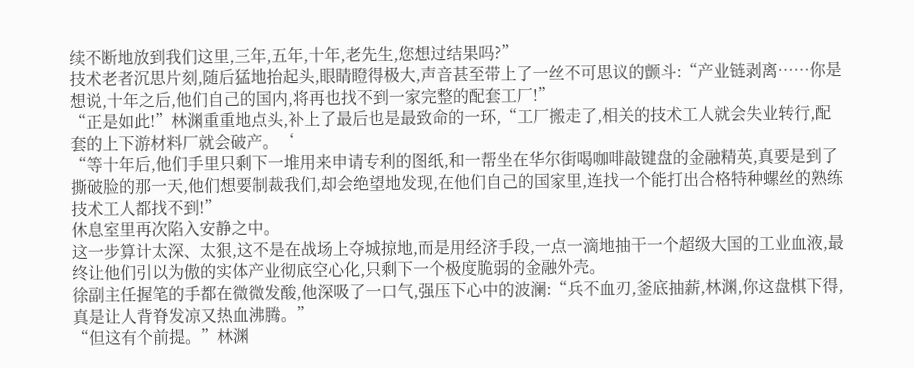续不断地放到我们这里,三年,五年,十年,老先生,您想过结果吗?”
技术老者沉思片刻,随后猛地抬起头,眼睛瞪得极大,声音甚至带上了一丝不可思议的颤斗:“产业链剥离……你是想说,十年之后,他们自己的国内,将再也找不到一家完整的配套工厂!”
“正是如此!”林渊重重地点头,补上了最后也是最致命的一环,“工厂搬走了,相关的技术工人就会失业转行,配套的上下游材料厂就会破产。‘
“等十年后,他们手里只剩下一堆用来申请专利的图纸,和一帮坐在华尔街喝咖啡敲键盘的金融精英,真要是到了撕破脸的那一天,他们想要制裁我们,却会绝望地发现,在他们自己的国家里,连找一个能打出合格特种螺丝的熟练技术工人都找不到!”
休息室里再次陷入安静之中。
这一步算计太深、太狠,这不是在战场上夺城掠地,而是用经济手段,一点一滴地抽干一个超级大国的工业血液,最终让他们引以为傲的实体产业彻底空心化,只剩下一个极度脆弱的金融外壳。
徐副主任握笔的手都在微微发酸,他深吸了一口气,强压下心中的波澜:“兵不血刃,釜底抽薪,林渊,你这盘棋下得,真是让人背脊发凉又热血沸腾。”
“但这有个前提。”林渊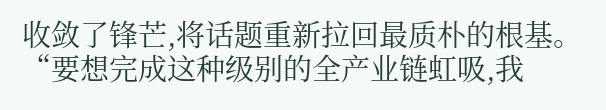收敛了锋芒,将话题重新拉回最质朴的根基。
“要想完成这种级别的全产业链虹吸,我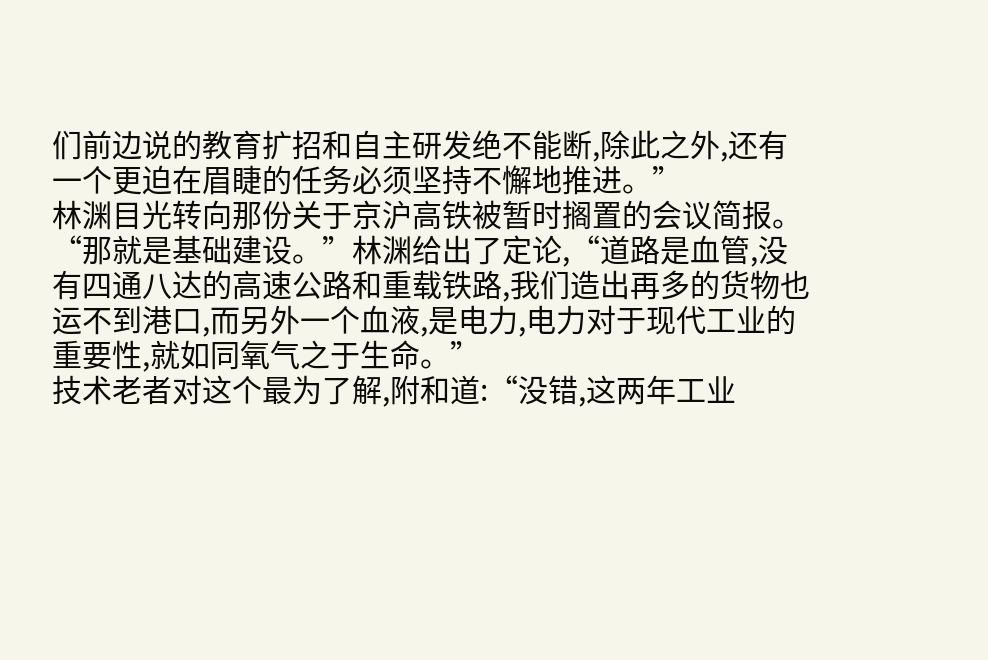们前边说的教育扩招和自主研发绝不能断,除此之外,还有一个更迫在眉睫的任务必须坚持不懈地推进。”
林渊目光转向那份关于京沪高铁被暂时搁置的会议简报。
“那就是基础建设。”林渊给出了定论,“道路是血管,没有四通八达的高速公路和重载铁路,我们造出再多的货物也运不到港口,而另外一个血液,是电力,电力对于现代工业的重要性,就如同氧气之于生命。”
技术老者对这个最为了解,附和道:“没错,这两年工业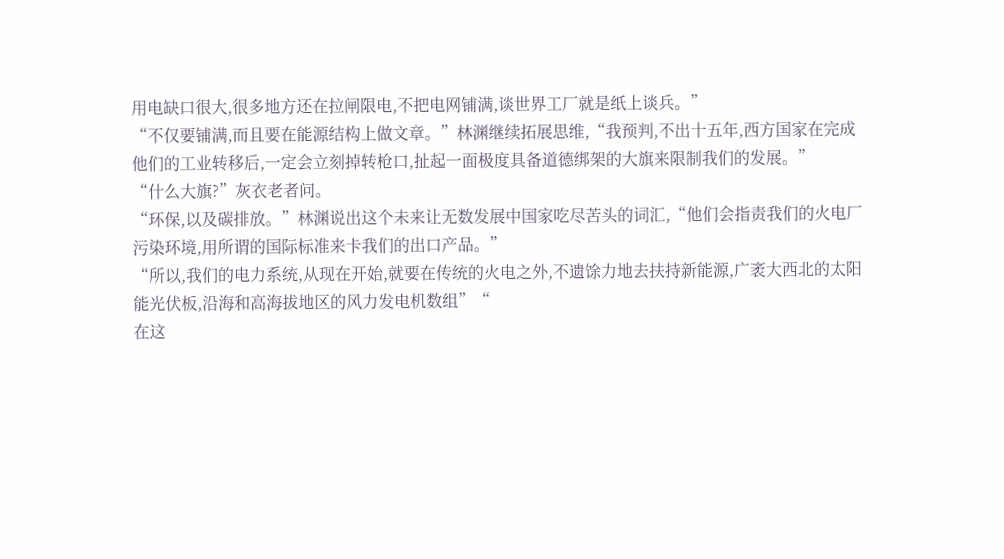用电缺口很大,很多地方还在拉闸限电,不把电网铺满,谈世界工厂就是纸上谈兵。”
“不仅要铺满,而且要在能源结构上做文章。”林渊继续拓展思维,“我预判,不出十五年,西方国家在完成他们的工业转移后,一定会立刻掉转枪口,扯起一面极度具备道德绑架的大旗来限制我们的发展。”
“什么大旗?”灰衣老者问。
“环保,以及碳排放。”林渊说出这个未来让无数发展中国家吃尽苦头的词汇,“他们会指责我们的火电厂污染环境,用所谓的国际标准来卡我们的出口产品。”
“所以,我们的电力系统,从现在开始,就要在传统的火电之外,不遗馀力地去扶持新能源,广袤大西北的太阳能光伏板,沿海和高海拔地区的风力发电机数组”“
在这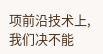项前沿技术上,我们决不能